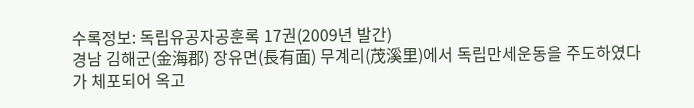수록정보: 독립유공자공훈록 17권(2009년 발간)
경남 김해군(金海郡) 장유면(長有面) 무계리(茂溪里)에서 독립만세운동을 주도하였다가 체포되어 옥고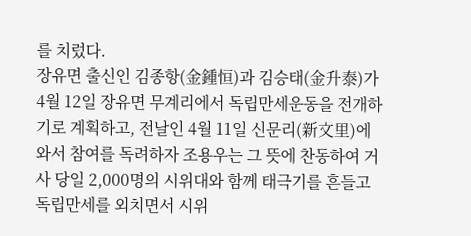를 치렀다.
장유면 출신인 김종항(金鍾恒)과 김승태(金升泰)가 4월 12일 장유면 무계리에서 독립만세운동을 전개하기로 계획하고, 전날인 4월 11일 신문리(新文里)에 와서 참여를 독려하자 조용우는 그 뜻에 찬동하여 거사 당일 2,000명의 시위대와 함께 태극기를 흔들고 독립만세를 외치면서 시위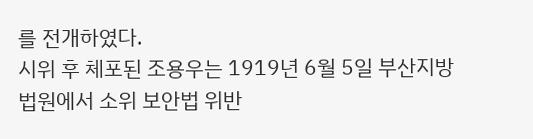를 전개하였다.
시위 후 체포된 조용우는 1919년 6월 5일 부산지방법원에서 소위 보안법 위반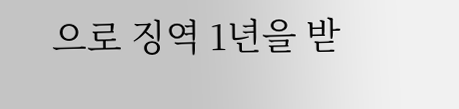으로 징역 1년을 받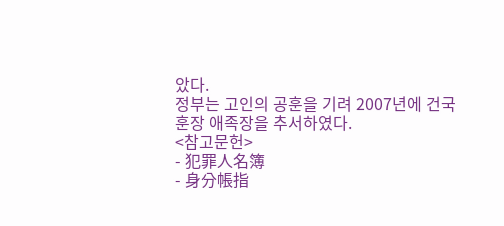았다.
정부는 고인의 공훈을 기려 2007년에 건국훈장 애족장을 추서하였다.
<참고문헌>
- 犯罪人名簿
- 身分帳指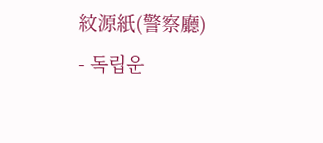紋源紙(警察廳)
- 독립운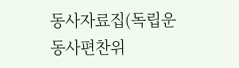동사자료집(독립운동사편찬위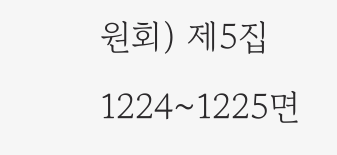원회) 제5집 1224~1225면